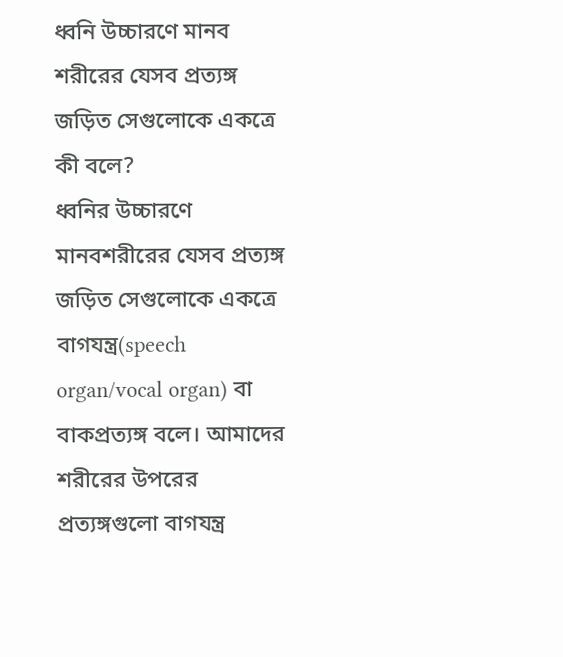ধ্বনি উচ্চারণে মানব শরীরের যেসব প্রত্যঙ্গ জড়িত সেগুলোকে একত্রে কী বলে?
ধ্বনির উচ্চারণে মানবশরীরের যেসব প্রত্যঙ্গ জড়িত সেগুলোকে একত্রে বাগযন্ত্র(speech organ/vocal organ) বা বাকপ্রত্যঙ্গ বলে। আমাদের শরীরের উপরের প্রত্যঙ্গগুলো বাগযন্ত্র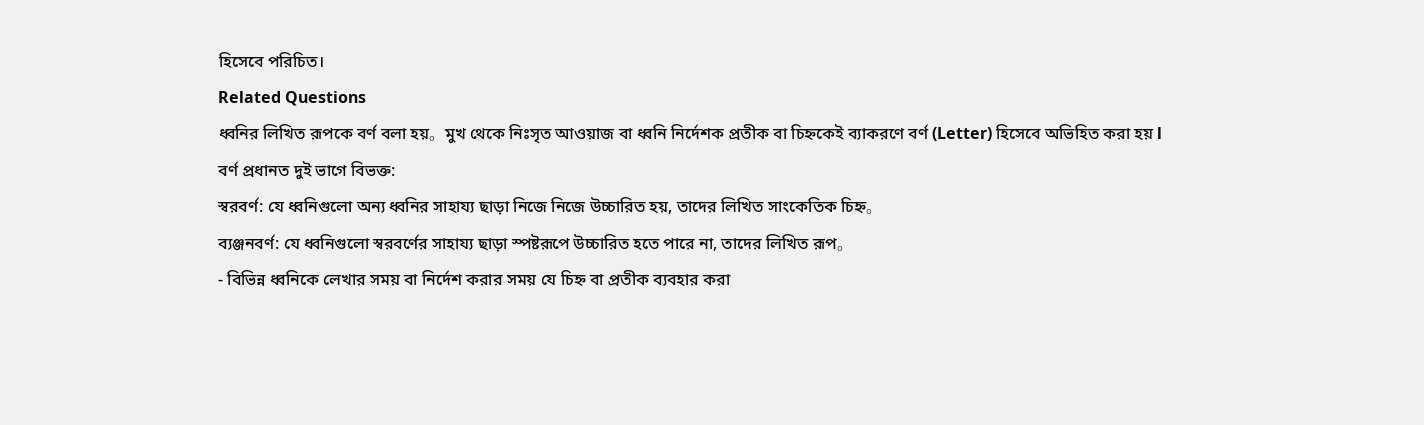হিসেবে পরিচিত।
Related Questions
ধ্বনির লিখিত রূপকে বর্ণ বলা হয়。মুখ থেকে নিঃসৃত আওয়াজ বা ধ্বনি নির্দেশক প্রতীক বা চিহ্নকেই ব্যাকরণে বর্ণ (Letter) হিসেবে অভিহিত করা হয় l
বর্ণ প্রধানত দুই ভাগে বিভক্ত:
স্বরবর্ণ: যে ধ্বনিগুলো অন্য ধ্বনির সাহায্য ছাড়া নিজে নিজে উচ্চারিত হয়, তাদের লিখিত সাংকেতিক চিহ্ন。
ব্যঞ্জনবর্ণ: যে ধ্বনিগুলো স্বরবর্ণের সাহায্য ছাড়া স্পষ্টরূপে উচ্চারিত হতে পারে না, তাদের লিখিত রূপ。
- বিভিন্ন ধ্বনিকে লেখার সময় বা নির্দেশ করার সময় যে চিহ্ন বা প্রতীক ব্যবহার করা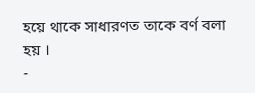হয়ে থাকে সাধারণত তাকে বর্ণ বলা হয় ।
-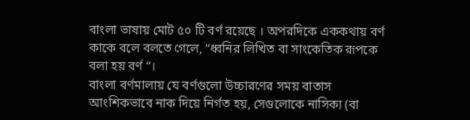বাংলা ভাষায় মোট ৫০ টি বর্ণ রয়েছে । অপরদিকে এককথায় বর্ণ কাকে বলে বলতে গেলে, “ধ্বনির লিখিত বা সাংকেতিক রূপকে বলা হয় বর্ণ “।
বাংলা বর্ণমালায় যে বর্ণগুলো উচ্চারণের সময় বাতাস আংশিকভাবে নাক দিয়ে নির্গত হয়, সেগুলোকে নাসিক্য (বা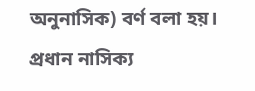অনুনাসিক) বর্ণ বলা হয়। প্রধান নাসিক্য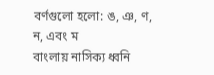বর্ণগুলো হলো: ঙ, ঞ, ণ, ন, এবং ম
বাংলায় নাসিক্য ধ্বনি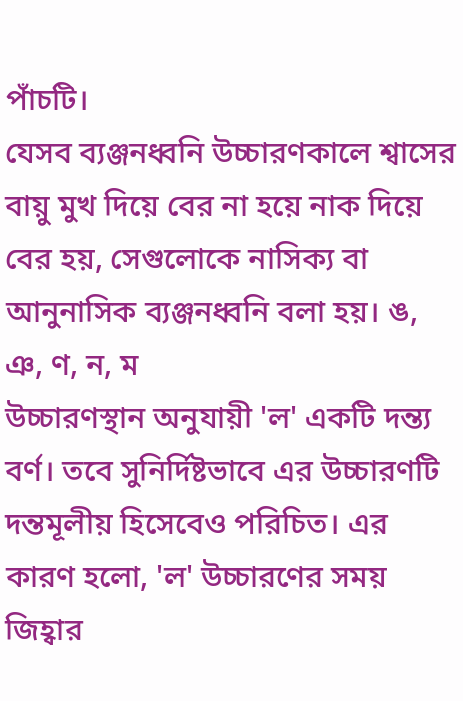পাঁচটি।
যেসব ব্যঞ্জনধ্বনি উচ্চারণকালে শ্বাসের বায়ু মুখ দিয়ে বের না হয়ে নাক দিয়ে বের হয়, সেগুলোকে নাসিক্য বা আনুনাসিক ব্যঞ্জনধ্বনি বলা হয়। ঙ, ঞ, ণ, ন, ম
উচ্চারণস্থান অনুযায়ী 'ল' একটি দন্ত্য বর্ণ। তবে সুনির্দিষ্টভাবে এর উচ্চারণটি দন্তমূলীয় হিসেবেও পরিচিত। এর কারণ হলো, 'ল' উচ্চারণের সময় জিহ্বার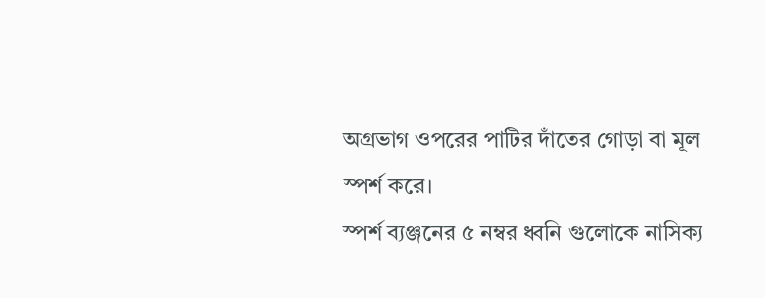অগ্রভাগ ওপরের পাটির দাঁতের গোড়া বা মূল স্পর্শ করে।
স্পর্শ ব্যঞ্জনের ৫ নম্বর ধ্বনি গুলোকে নাসিক্য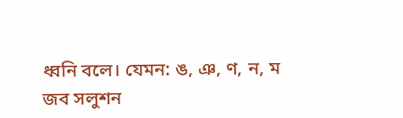ধ্বনি বলে। যেমন: ঙ, ঞ, ণ, ন, ম
জব সলুশন